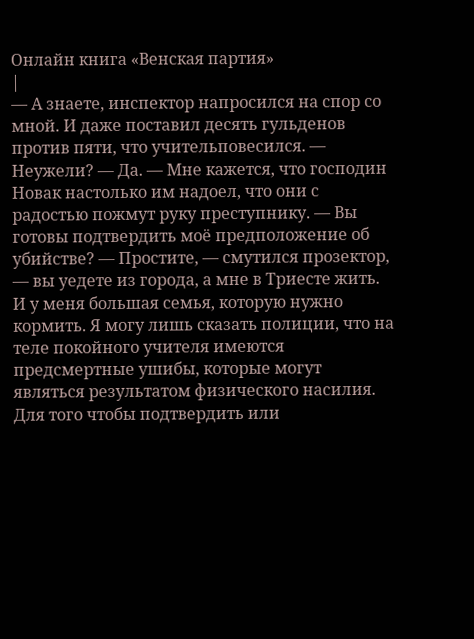Онлайн книга «Венская партия»
|
— А знаете, инспектор напросился на спор со мной. И даже поставил десять гульденов против пяти, что учительповесился. — Неужели? — Да. — Мне кажется, что господин Новак настолько им надоел, что они с радостью пожмут руку преступнику. — Вы готовы подтвердить моё предположение об убийстве? — Простите, — смутился прозектор, — вы уедете из города, а мне в Триесте жить. И у меня большая семья, которую нужно кормить. Я могу лишь сказать полиции, что на теле покойного учителя имеются предсмертные ушибы, которые могут являться результатом физического насилия. Для того чтобы подтвердить или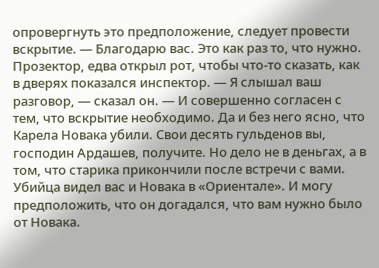опровергнуть это предположение, следует провести вскрытие. — Благодарю вас. Это как раз то, что нужно. Прозектор, едва открыл рот, чтобы что-то сказать, как в дверях показался инспектор. — Я слышал ваш разговор, — сказал он. — И совершенно согласен с тем, что вскрытие необходимо. Да и без него ясно, что Карела Новака убили. Свои десять гульденов вы, господин Ардашев, получите. Но дело не в деньгах, а в том, что старика прикончили после встречи с вами. Убийца видел вас и Новака в «Ориентале». И могу предположить, что он догадался, что вам нужно было от Новака.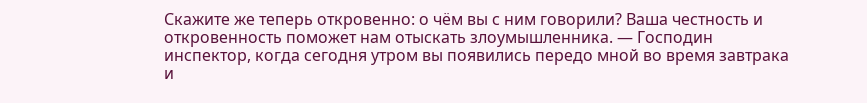Скажите же теперь откровенно: о чём вы с ним говорили? Ваша честность и откровенность поможет нам отыскать злоумышленника. — Господин инспектор, когда сегодня утром вы появились передо мной во время завтрака и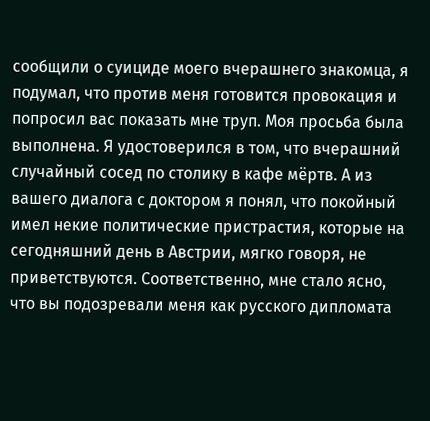сообщили о суициде моего вчерашнего знакомца, я подумал, что против меня готовится провокация и попросил вас показать мне труп. Моя просьба была выполнена. Я удостоверился в том, что вчерашний случайный сосед по столику в кафе мёртв. А из вашего диалога с доктором я понял, что покойный имел некие политические пристрастия, которые на сегодняшний день в Австрии, мягко говоря, не приветствуются. Соответственно, мне стало ясно, что вы подозревали меня как русского дипломата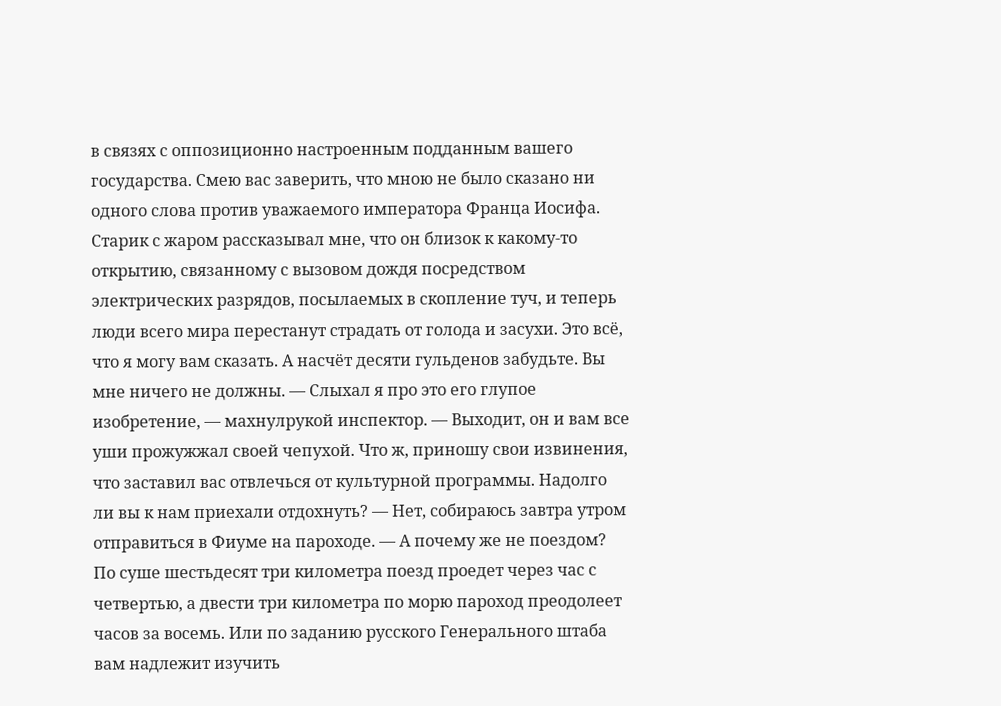в связях с оппозиционно настроенным подданным вашего государства. Смею вас заверить, что мною не было сказано ни одного слова против уважаемого императора Франца Иосифа. Старик с жаром рассказывал мне, что он близок к какому-то открытию, связанному с вызовом дождя посредством электрических разрядов, посылаемых в скопление туч, и теперь люди всего мира перестанут страдать от голода и засухи. Это всё, что я могу вам сказать. А насчёт десяти гульденов забудьте. Вы мне ничего не должны. — Слыхал я про это его глупое изобретение, — махнулрукой инспектор. — Выходит, он и вам все уши прожужжал своей чепухой. Что ж, приношу свои извинения, что заставил вас отвлечься от культурной программы. Надолго ли вы к нам приехали отдохнуть? — Нет, собираюсь завтра утром отправиться в Фиуме на пароходе. — А почему же не поездом? По суше шестьдесят три километра поезд проедет через час с четвертью, а двести три километра по морю пароход преодолеет часов за восемь. Или по заданию русского Генерального штаба вам надлежит изучить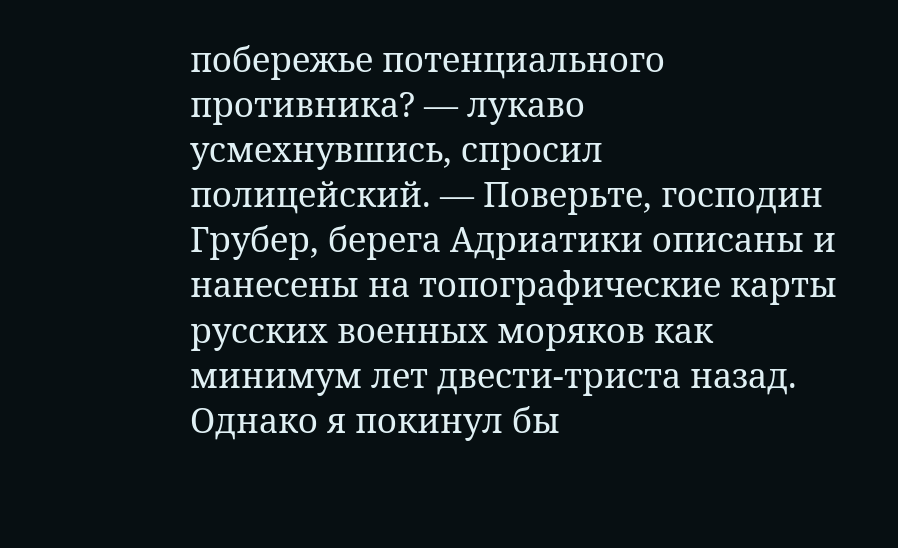побережье потенциального противника? — лукаво усмехнувшись, спросил полицейский. — Поверьте, господин Грубер, берега Адриатики описаны и нанесены на топографические карты русских военных моряков как минимум лет двести-триста назад. Однако я покинул бы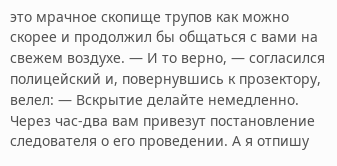это мрачное скопище трупов как можно скорее и продолжил бы общаться с вами на свежем воздухе. — И то верно, — согласился полицейский и, повернувшись к прозектору, велел: — Вскрытие делайте немедленно. Через час-два вам привезут постановление следователя о его проведении. А я отпишу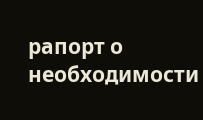рапорт о необходимости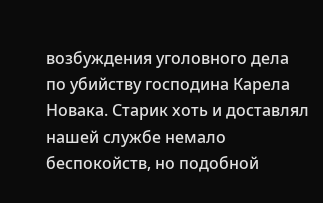возбуждения уголовного дела по убийству господина Карела Новака. Старик хоть и доставлял нашей службе немало беспокойств, но подобной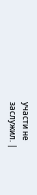участи не заслужил. |